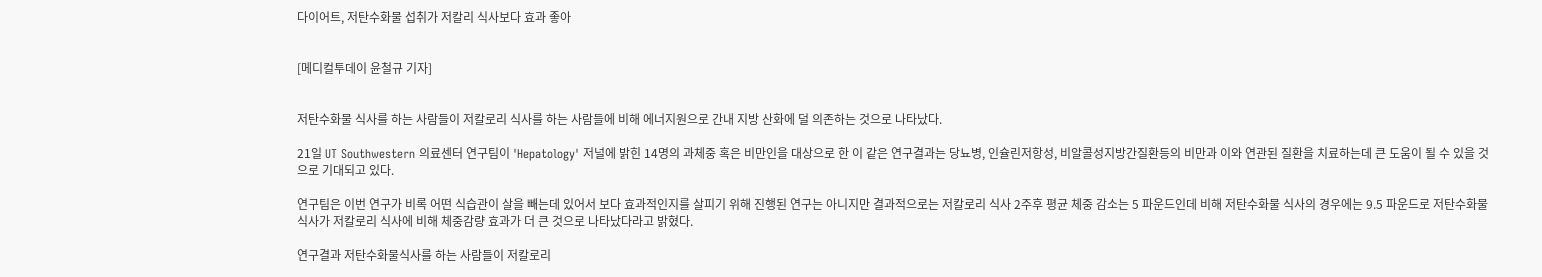다이어트, 저탄수화물 섭취가 저칼리 식사보다 효과 좋아


[메디컬투데이 윤철규 기자]


저탄수화물 식사를 하는 사람들이 저칼로리 식사를 하는 사람들에 비해 에너지원으로 간내 지방 산화에 덜 의존하는 것으로 나타났다.

21일 UT Southwestern 의료센터 연구팀이 'Hepatology' 저널에 밝힌 14명의 과체중 혹은 비만인을 대상으로 한 이 같은 연구결과는 당뇨병, 인슐린저항성, 비알콜성지방간질환등의 비만과 이와 연관된 질환을 치료하는데 큰 도움이 될 수 있을 것으로 기대되고 있다.

연구팀은 이번 연구가 비록 어떤 식습관이 살을 빼는데 있어서 보다 효과적인지를 살피기 위해 진행된 연구는 아니지만 결과적으로는 저칼로리 식사 2주후 평균 체중 감소는 5 파운드인데 비해 저탄수화물 식사의 경우에는 9.5 파운드로 저탄수화물 식사가 저칼로리 식사에 비해 체중감량 효과가 더 큰 것으로 나타났다라고 밝혔다.

연구결과 저탄수화물식사를 하는 사람들이 저칼로리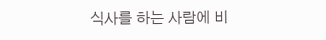식사를 하는 사람에 비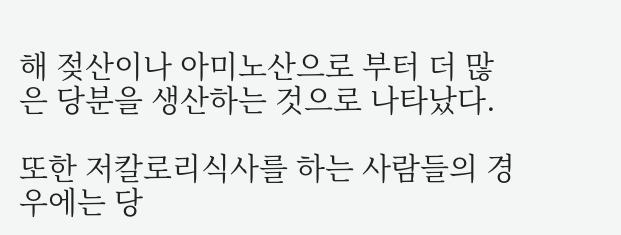해 젖산이나 아미노산으로 부터 더 많은 당분을 생산하는 것으로 나타났다.

또한 저칼로리식사를 하는 사람들의 경우에는 당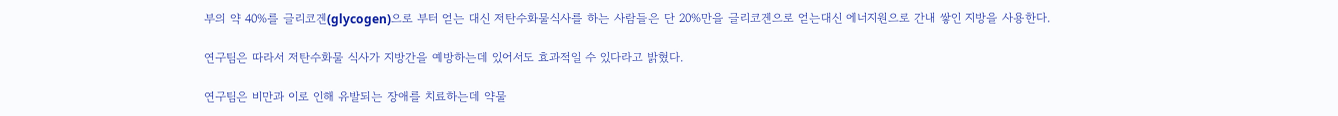부의 약 40%를 글리코겐(glycogen)으로 부터 얻는 대신 저탄수화물식사를 하는 사람들은 단 20%만을 글리코겐으로 얻는대신 에너지원으로 간내 쌓인 지방을 사용한다.

연구팀은 따라서 저탄수화물 식사가 지방간을 예방하는데 있어서도 효과적일 수 있다라고 밝혔다.

연구팀은 비만과 이로 인해 유발되는 장애를 치료하는데 약물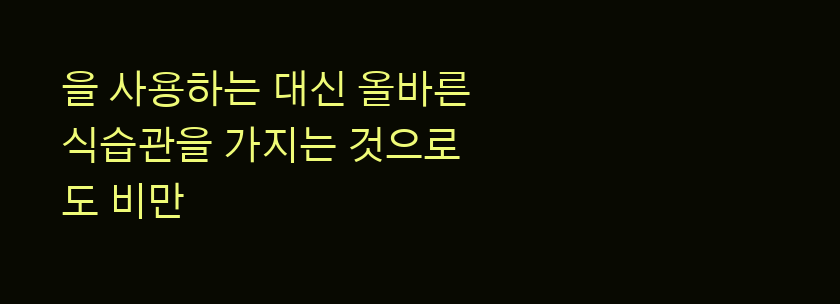을 사용하는 대신 올바른 식습관을 가지는 것으로도 비만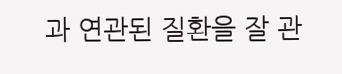과 연관된 질환을 잘 관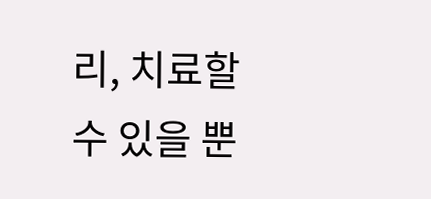리, 치료할 수 있을 뿐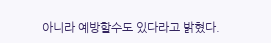아니라 예방할수도 있다라고 밝혔다.